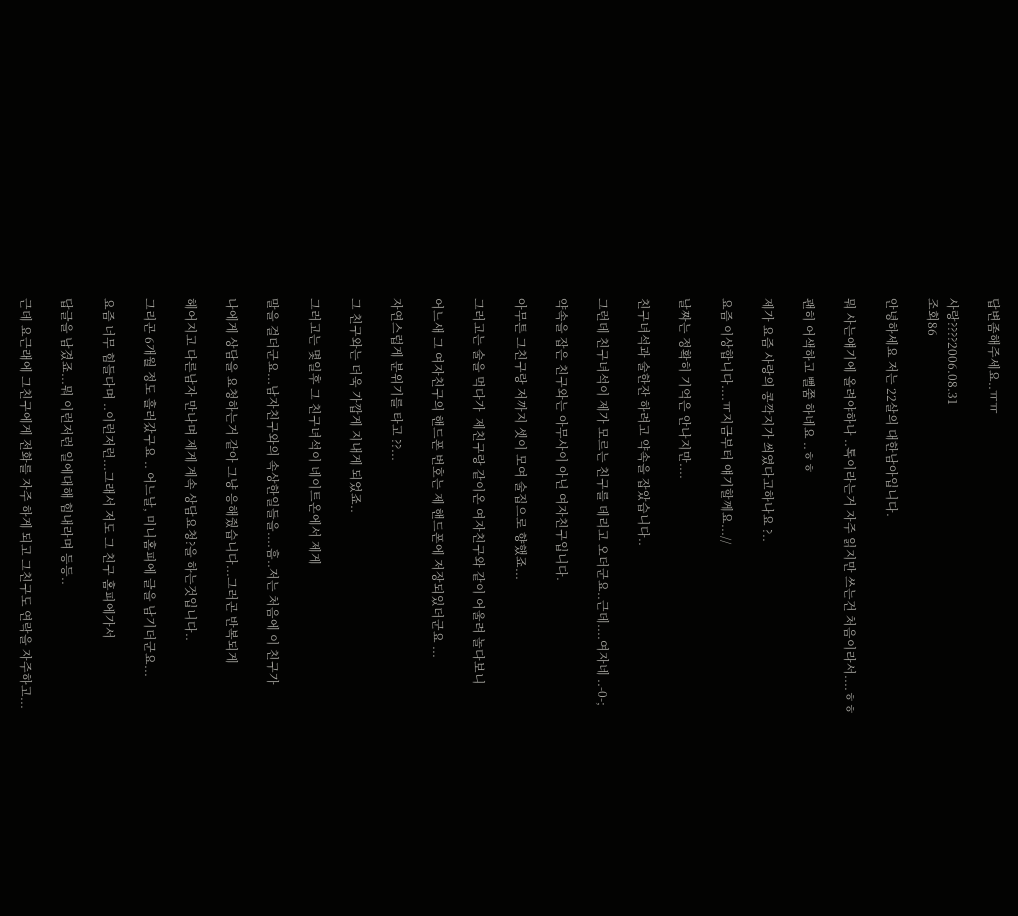답변좀해주세요..ㅠㅠ

사랑????2006.08.31
조회86

안녕하세요 저는 22살의 대한남아입니다.

뭐 사는얘기에 올려야하나 ..톡이라는거 자주 읽지만 쓰는건 처음이라서....ㅎㅎ

괜히 어색하고 뻘쭘 하네요 ..ㅎㅎ

제가 요즘 사랑의 콩깍지가 씌였다고하나요 ?..

요즘 이상합니다....ㅠ지금부터 얘기할께요...//

날짜는 정확히 기억은 안나지만....

친구녀석과 술한잔 하려고 약속을 잡았습니다..

그런데 친구녀석이 제가 모르는 친구를 데리고 오더군요..근데....여자네 ..-0-;

약속을 잡은 친구와는 아무사이 아닌 여자친구입니다.

아무튼 그친구랑 저까지 셋이 모여 술집으로 향했죠...

그러고는 술을 먹다가  제친구랑 같이온 여자친구와 같이 어울려 놀다보니

어느새 그 여자친구의 핸드폰 번호는 제 핸드폰에 저장되있더군요 ...

자연스럽게 분위기를 타고 ??...

그 친구와는 더욱 가깝게 지내게 되었죠..

그러고는 몇일후 그 친구녀석이 네이트온에서 제게

말을 걸더군요...남자친구와의 속상한일들을....흠..저는 처음에 이 친구가

나에게 상담을 요청하는거 같아 그냥 응해줬습니다...그러곤 반복되게

헤어지고 다른남자 만나며 제게 계속 상담요청?을 하는것입니다..

그리곤 6개월 정도 흘러갔구요 .. 어느날, 미니홈피에 글을 남기더군요...

요즘 너무 힘들다며 ..이런저런...그래서 저도 그 친구 홈피에가서

답글을 남겼죠...뭐 이런저런 일에대해 힘내라며 등등..

근데 요근래에 그친구에게 전화를 자주 하게 되고 그친구도 연락을 자주하고...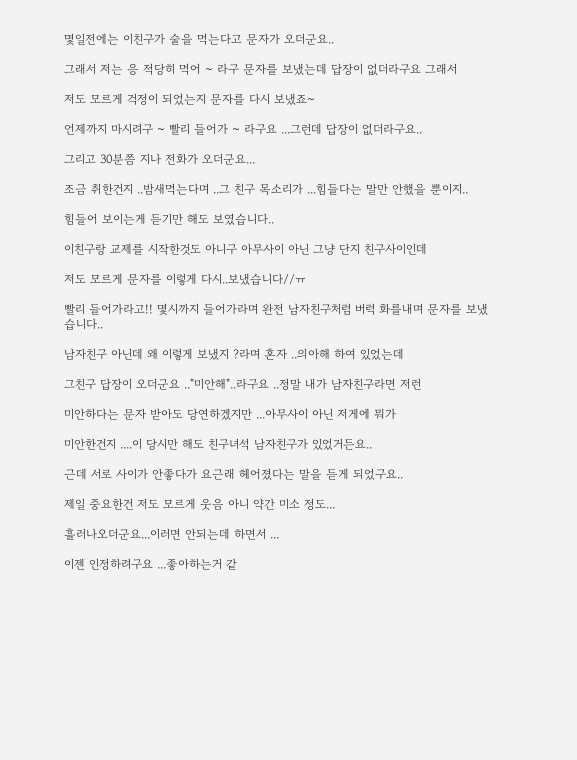몇일전에는 이친구가 술을 먹는다고 문자가 오더군요..

그래서 저는 응 적당히 먹어 ~ 라구 문자를 보냈는데 답장이 없더라구요 그래서

저도 모르게 걱정이 되었는지 문자를 다시 보냈죠~

언제까지 마시려구 ~ 빨리 들어가 ~ 라구요 ...그런데 답장이 없더라구요..

그리고 30분쯤 지나 전화가 오더군요...

조금 취한건지 ..밤새먹는다며 ..그 친구 목소리가 ...힘들다는 말만 안했을 뿐이지..

힘들어 보이는게 듣기만 해도 보였습니다..

이친구랑 교제를 시작한것도 아니구 아무사이 아닌 그냥 단지 친구사이인데

저도 모르게 문자를 이렇게 다시..보냈습니다//ㅠ

빨리 들어가라고!! 몇시까지 들어가라며 완전 남자친구처럼 버럭 화를내며 문자를 보냈습니다..

남자친구 아닌데 왜 이렇게 보냈지 ?라며 혼자 ..의아해 하여 있었는데

그친구 답장이 오더군요 .."미안해"..라구요 ..정말 내가 남자친구라면 저런

미안하다는 문자 받아도 당연하겠지만 ...아무사이 아닌 저게에 뭐가

미안한건지 ....이 당시만 해도 친구녀석 남자친구가 있었거든요..

근데 서로 사이가 안좋다가 요근래 헤어졌다는 말을 듣게 되었구요..

제일 중요한건 저도 모르게 웃음 아니 약간 미소 정도...

흘러나오더군요...이러면 안되는데 하면서 ...

이젠 인정하려구요 ...좋아하는거 같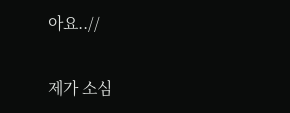아요..//

제가 소심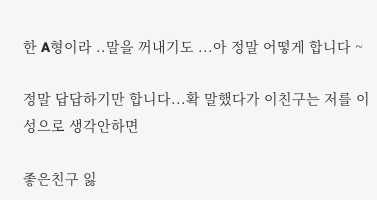한 A형이라 ..말을 꺼내기도 ...아 정말 어떻게 합니다 ~

정말 답답하기만 합니다...확 말했다가 이친구는 저를 이성으로 생각안하면

좋은친구 잃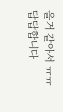을거 같아서 ㅠㅠ 답답합니다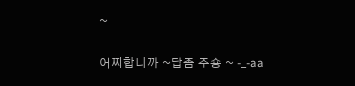~

어찌합니까 ~답좀 주숑 ~ -_-aa